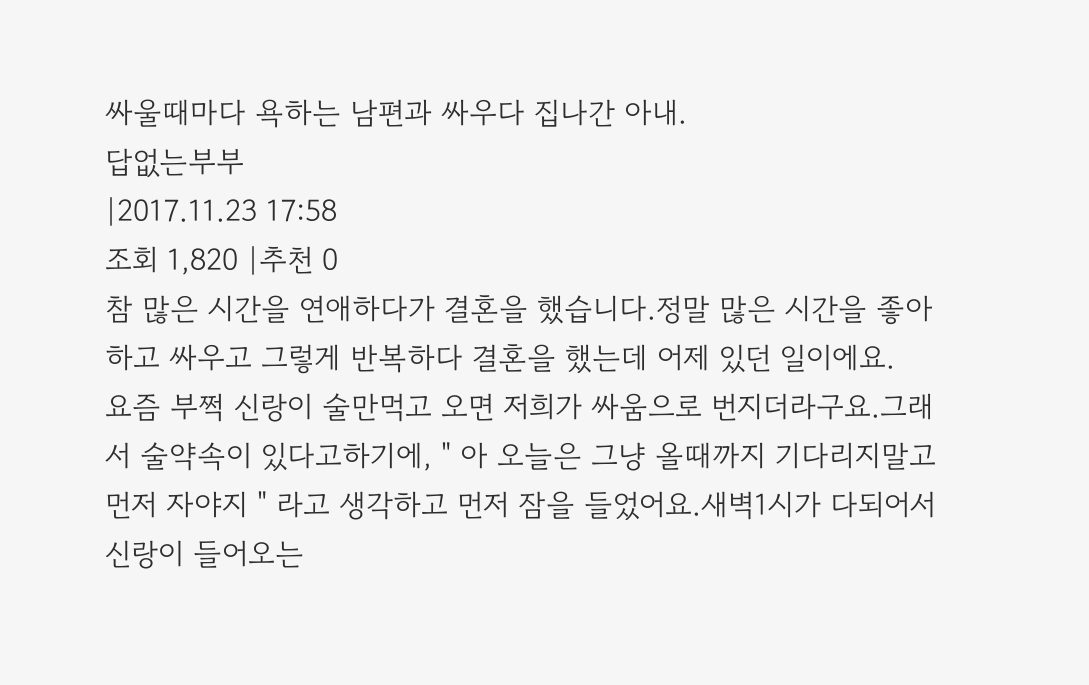싸울때마다 욕하는 남편과 싸우다 집나간 아내.
답없는부부
|2017.11.23 17:58
조회 1,820 |추천 0
참 많은 시간을 연애하다가 결혼을 했습니다.정말 많은 시간을 좋아하고 싸우고 그렇게 반복하다 결혼을 했는데 어제 있던 일이에요.
요즘 부쩍 신랑이 술만먹고 오면 저희가 싸움으로 번지더라구요.그래서 술약속이 있다고하기에, " 아 오늘은 그냥 올때까지 기다리지말고 먼저 자야지 " 라고 생각하고 먼저 잠을 들었어요.새벽1시가 다되어서 신랑이 들어오는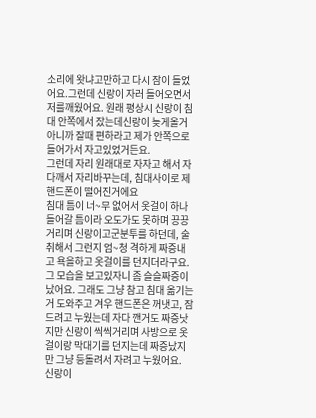소리에 왓냐고만하고 다시 잠이 들었어요.그런데 신랑이 자러 들어오면서 저를깨웠어요. 원래 평상시 신랑이 침대 안쪽에서 잤는데신랑이 늦게올거 아니까 잘때 편하라고 제가 안쪽으로 들어가서 자고있었거든요.
그런데 자리 원래대로 자자고 해서 자다깨서 자리바꾸는데, 침대사이로 제 핸드폰이 떨어진거에요
침대 틈이 너~무 없어서 옷걸이 하나 들어갈 틈이라 오도가도 못하며 끙끙거리며 신랑이고군분투를 하던데, 술 취해서 그런지 엄~청 격하게 짜증내고 욕을하고 옷걸이를 던지더라구요. 그 모습을 보고있자니 좀 슬슬짜증이났어요. 그래도 그냥 참고 침대 옮기는거 도와주고 겨우 핸드폰은 꺼냇고, 잠드려고 누웠는데 자다 깬거도 짜증낫지만 신랑이 씩씩거리며 사방으로 옷걸이랑 막대기를 던지는데 짜증났지만 그냥 등돌려서 자려고 누웠어요.
신랑이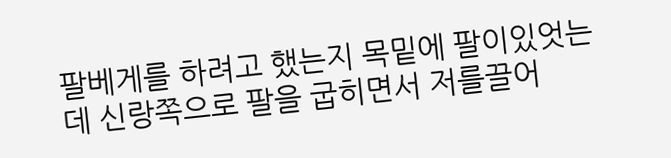팔베게를 하려고 했는지 목밑에 팔이있엇는데 신랑쪽으로 팔을 굽히면서 저를끌어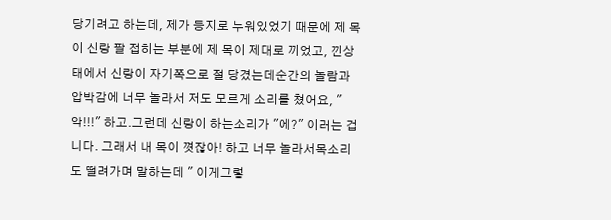당기려고 하는데, 제가 등지로 누워있었기 때문에 제 목이 신랑 팔 접히는 부분에 제 목이 제대로 끼었고, 낀상태에서 신랑이 자기쪽으로 절 당겼는데순간의 놀람과 압박감에 너무 놀라서 저도 모르게 소리를 쳤어요, "악!!!" 하고.그런데 신랑이 하는소리가 "에?" 이러는 겁니다. 그래서 내 목이 꼇잖아! 하고 너무 놀라서목소리도 떨려가며 말하는데 " 이게그렇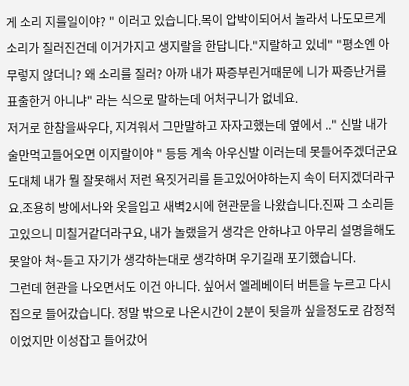게 소리 지를일이야? " 이러고 있습니다.목이 압박이되어서 놀라서 나도모르게 소리가 질러진건데 이거가지고 생지랄을 한답니다."지랄하고 있네" "평소엔 아무렇지 않더니? 왜 소리를 질러? 아까 내가 짜증부린거때문에 니가 짜증난거를 표출한거 아니냐" 라는 식으로 말하는데 어처구니가 없네요.
저거로 한참을싸우다, 지겨워서 그만말하고 자자고했는데 옆에서 .." 신발 내가 술만먹고들어오면 이지랄이야 " 등등 계속 아우신발 이러는데 못들어주겠더군요
도대체 내가 뭘 잘못해서 저런 욕짓거리를 듣고있어야하는지 속이 터지겠더라구요.조용히 방에서나와 옷을입고 새벽2시에 현관문을 나왔습니다.진짜 그 소리듣고있으니 미칠거같더라구요, 내가 놀랬을거 생각은 안하냐고 아무리 설명을해도 못알아 쳐~듣고 자기가 생각하는대로 생각하며 우기길래 포기했습니다.
그런데 현관을 나오면서도 이건 아니다. 싶어서 엘레베이터 버튼을 누르고 다시 집으로 들어갔습니다. 정말 밖으로 나온시간이 2분이 됫을까 싶을정도로 감정적이었지만 이성잡고 들어갔어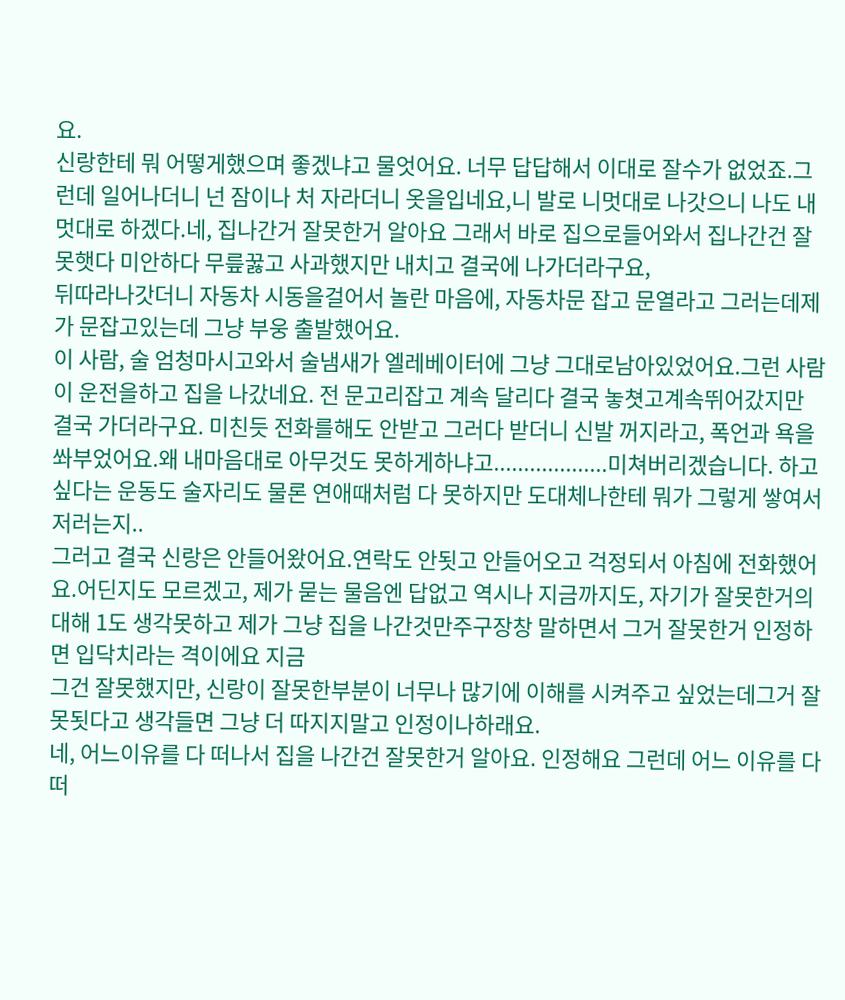요.
신랑한테 뭐 어떻게했으며 좋겠냐고 물엇어요. 너무 답답해서 이대로 잘수가 없었죠.그런데 일어나더니 넌 잠이나 처 자라더니 옷을입네요,니 발로 니멋대로 나갓으니 나도 내멋대로 하겠다.네, 집나간거 잘못한거 알아요 그래서 바로 집으로들어와서 집나간건 잘못햇다 미안하다 무릎꿇고 사과했지만 내치고 결국에 나가더라구요,
뒤따라나갓더니 자동차 시동을걸어서 놀란 마음에, 자동차문 잡고 문열라고 그러는데제가 문잡고있는데 그냥 부웅 출발했어요.
이 사람, 술 엄청마시고와서 술냄새가 엘레베이터에 그냥 그대로남아있었어요.그런 사람이 운전을하고 집을 나갔네요. 전 문고리잡고 계속 달리다 결국 놓쳣고계속뛰어갔지만 결국 가더라구요. 미친듯 전화를해도 안받고 그러다 받더니 신발 꺼지라고, 폭언과 욕을 쏴부었어요.왜 내마음대로 아무것도 못하게하냐고...................미쳐버리겠습니다. 하고싶다는 운동도 술자리도 물론 연애때처럼 다 못하지만 도대체나한테 뭐가 그렇게 쌓여서 저러는지..
그러고 결국 신랑은 안들어왔어요.연락도 안됫고 안들어오고 걱정되서 아침에 전화했어요.어딘지도 모르겠고, 제가 묻는 물음엔 답없고 역시나 지금까지도, 자기가 잘못한거의 대해 1도 생각못하고 제가 그냥 집을 나간것만주구장창 말하면서 그거 잘못한거 인정하면 입닥치라는 격이에요 지금
그건 잘못했지만, 신랑이 잘못한부분이 너무나 많기에 이해를 시켜주고 싶었는데그거 잘못됫다고 생각들면 그냥 더 따지지말고 인정이나하래요.
네, 어느이유를 다 떠나서 집을 나간건 잘못한거 알아요. 인정해요 그런데 어느 이유를 다 떠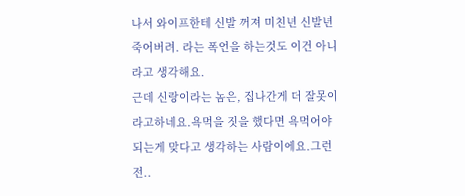나서 와이프한테 신발 꺼져 미친년 신발년 죽어버려. 라는 폭언을 하는것도 이건 아니라고 생각해요.
근데 신랑이라는 놈은, 집나간게 더 잘못이라고하네요.욕먹을 짓을 했다면 욕먹어야 되는게 맞다고 생각하는 사람이에요.그런 전..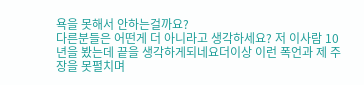욕을 못해서 안하는걸까요?
다른분들은 어떤게 더 아니라고 생각하세요? 저 이사람 10년을 봤는데 끝을 생각하게되네요더이상 이런 폭언과 제 주장을 못펼치며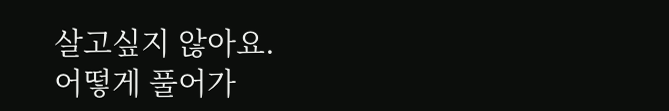살고싶지 않아요.
어떻게 풀어가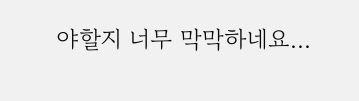야할지 너무 막막하네요...